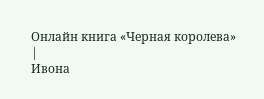Онлайн книга «Черная королева»
|
Ивона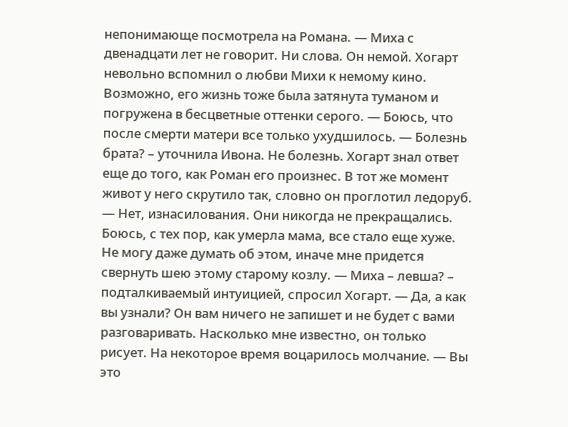непонимающе посмотрела на Романа. — Миха с двенадцати лет не говорит. Ни слова. Он немой. Хогарт невольно вспомнил о любви Михи к немому кино. Возможно, его жизнь тоже была затянута туманом и погружена в бесцветные оттенки серого. — Боюсь, что после смерти матери все только ухудшилось. — Болезнь брата? – уточнила Ивона. Не болезнь. Хогарт знал ответ еще до того, как Роман его произнес. В тот же момент живот у него скрутило так, словно он проглотил ледоруб. — Нет, изнасилования. Они никогда не прекращались. Боюсь, с тех пор, как умерла мама, все стало еще хуже. Не могу даже думать об этом, иначе мне придется свернуть шею этому старому козлу. — Миха – левша? – подталкиваемый интуицией, спросил Хогарт. — Да, а как вы узнали? Он вам ничего не запишет и не будет с вами разговаривать. Насколько мне известно, он только рисует. На некоторое время воцарилось молчание. — Вы это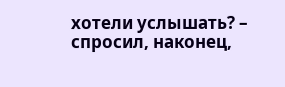хотели услышать? – спросил, наконец,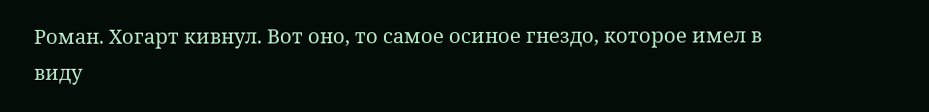Роман. Хогарт кивнул. Вот оно, то самое осиное гнездо, которое имел в виду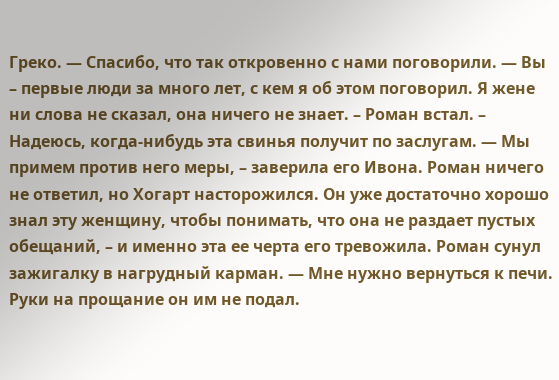Греко. — Спасибо, что так откровенно с нами поговорили. — Вы – первые люди за много лет, с кем я об этом поговорил. Я жене ни слова не сказал, она ничего не знает. – Роман встал. – Надеюсь, когда-нибудь эта свинья получит по заслугам. — Мы примем против него меры, – заверила его Ивона. Роман ничего не ответил, но Хогарт насторожился. Он уже достаточно хорошо знал эту женщину, чтобы понимать, что она не раздает пустых обещаний, – и именно эта ее черта его тревожила. Роман сунул зажигалку в нагрудный карман. — Мне нужно вернуться к печи. Руки на прощание он им не подал.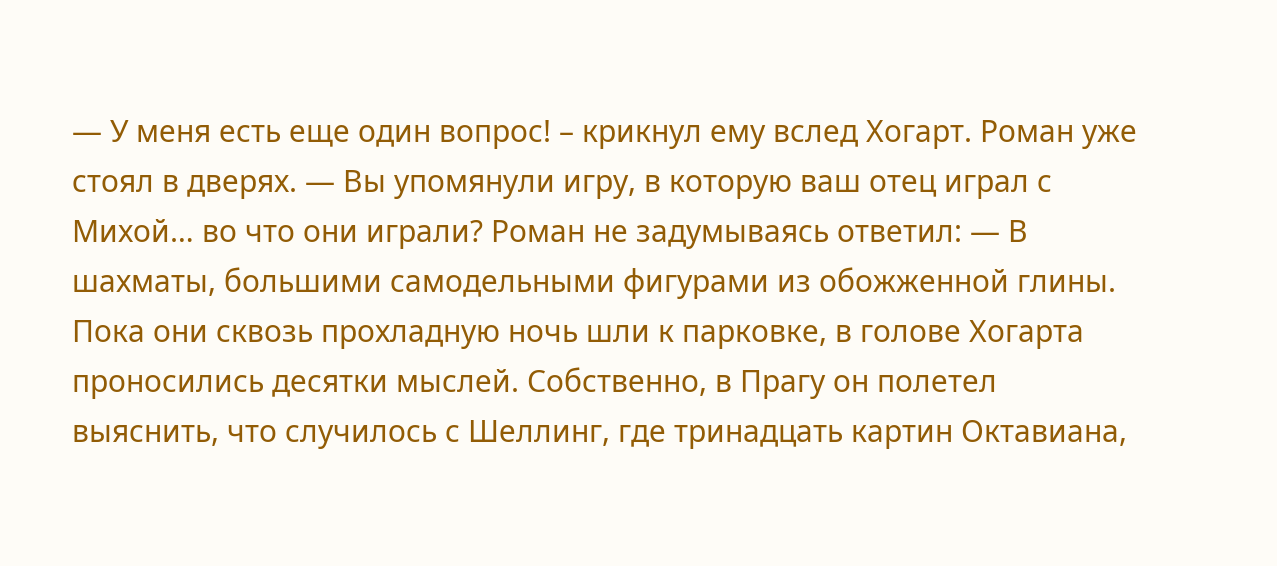— У меня есть еще один вопрос! – крикнул ему вслед Хогарт. Роман уже стоял в дверях. — Вы упомянули игру, в которую ваш отец играл с Михой… во что они играли? Роман не задумываясь ответил: — В шахматы, большими самодельными фигурами из обожженной глины. Пока они сквозь прохладную ночь шли к парковке, в голове Хогарта проносились десятки мыслей. Собственно, в Прагу он полетел выяснить, что случилось с Шеллинг, где тринадцать картин Октавиана,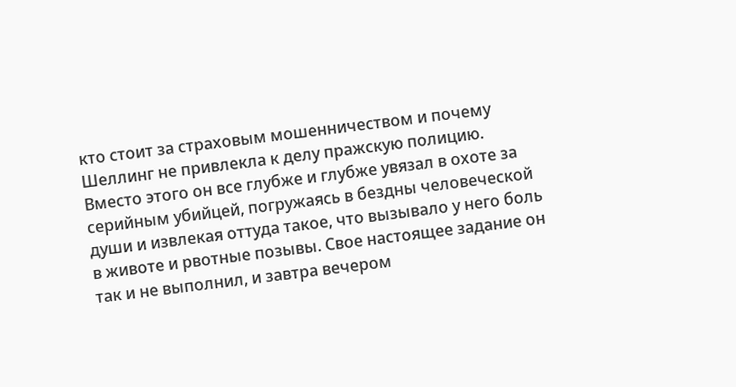кто стоит за страховым мошенничеством и почему Шеллинг не привлекла к делу пражскую полицию. Вместо этого он все глубже и глубже увязал в охоте за серийным убийцей, погружаясь в бездны человеческой души и извлекая оттуда такое, что вызывало у него боль в животе и рвотные позывы. Свое настоящее задание он так и не выполнил, и завтра вечером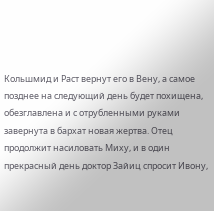Кольшмид и Раст вернут его в Вену, а самое позднее на следующий день будет похищена, обезглавлена и с отрубленными руками завернута в бархат новая жертва. Отец продолжит насиловать Миху, и в один прекрасный день доктор Зайиц спросит Ивону,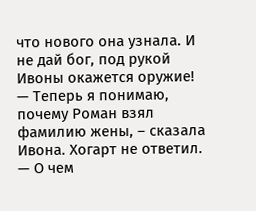что нового она узнала. И не дай бог, под рукой Ивоны окажется оружие! — Теперь я понимаю, почему Роман взял фамилию жены, – сказала Ивона. Хогарт не ответил. — О чем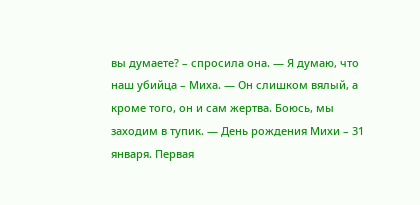вы думаете? – спросила она. — Я думаю, что наш убийца – Миха. — Он слишком вялый, а кроме того, он и сам жертва. Боюсь, мы заходим в тупик. — День рождения Михи – 31 января. Первая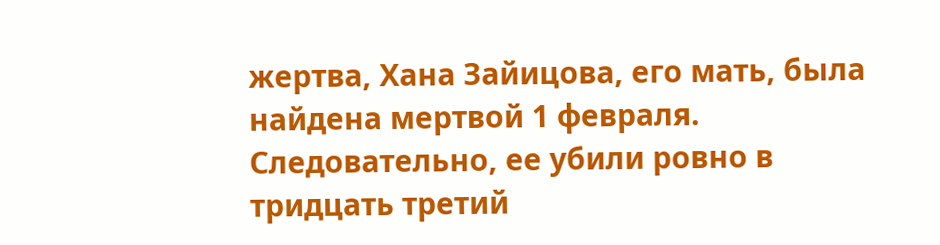жертва, Хана Зайицова, его мать, была найдена мертвой 1 февраля. Следовательно, ее убили ровно в тридцать третий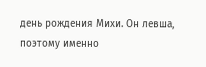день рождения Михи. Он левша, поэтому именно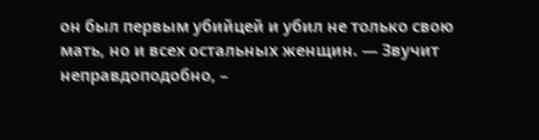он был первым убийцей и убил не только свою мать, но и всех остальных женщин. — Звучит неправдоподобно, –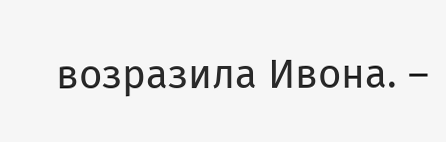возразила Ивона. –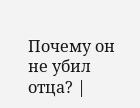Почему он не убил отца? |